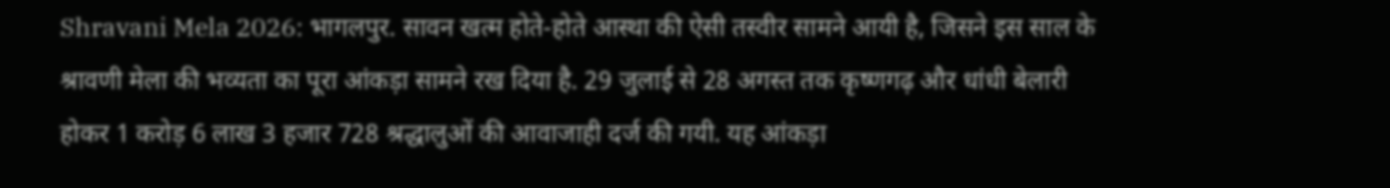Shravani Mela 2026: भागलपुर. सावन खत्म होते-होते आस्था की ऐसी तस्वीर सामने आयी है, जिसने इस साल के श्रावणी मेला की भव्यता का पूरा आंकड़ा सामने रख दिया है. 29 जुलाई से 28 अगस्त तक कृष्णगढ़ और धांधी बेलारी होकर 1 करोड़ 6 लाख 3 हजार 728 श्रद्धालुओं की आवाजाही दर्ज की गयी. यह आंकड़ा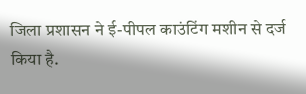जिला प्रशासन ने ई-पीपल काउंटिंग मशीन से दर्ज किया है.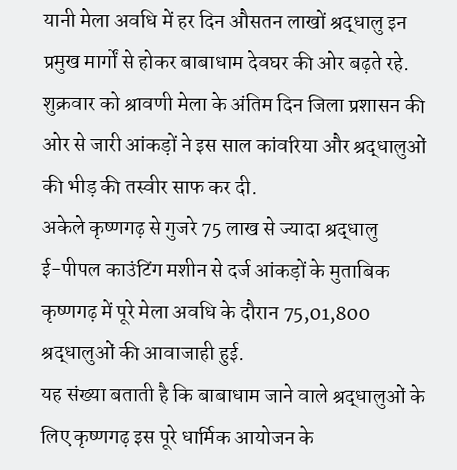यानी मेला अवधि में हर दिन औसतन लाखों श्रद्धालु इन प्रमुख मार्गों से होकर बाबाधाम देवघर की ओर बढ़ते रहे. शुक्रवार को श्रावणी मेला के अंतिम दिन जिला प्रशासन की ओर से जारी आंकड़ों ने इस साल कांवरिया और श्रद्धालुओं की भीड़ की तस्वीर साफ कर दी.
अकेले कृष्णगढ़ से गुजरे 75 लाख से ज्यादा श्रद्धालु
ई-पीपल काउंटिंग मशीन से दर्ज आंकड़ों के मुताबिक कृष्णगढ़ में पूरे मेला अवधि के दौरान 75,01,800 श्रद्धालुओं की आवाजाही हुई.
यह संख्या बताती है कि बाबाधाम जाने वाले श्रद्धालुओं के लिए कृष्णगढ़ इस पूरे धार्मिक आयोजन के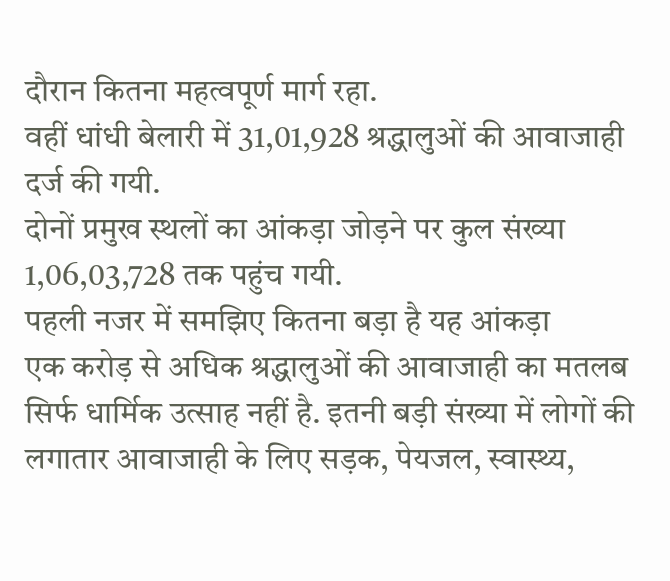दौरान कितना महत्वपूर्ण मार्ग रहा.
वहीं धांधी बेलारी में 31,01,928 श्रद्धालुओं की आवाजाही दर्ज की गयी.
दोनों प्रमुख स्थलों का आंकड़ा जोड़ने पर कुल संख्या 1,06,03,728 तक पहुंच गयी.
पहली नजर में समझिए कितना बड़ा है यह आंकड़ा
एक करोड़ से अधिक श्रद्धालुओं की आवाजाही का मतलब सिर्फ धार्मिक उत्साह नहीं है. इतनी बड़ी संख्या में लोगों की लगातार आवाजाही के लिए सड़क, पेयजल, स्वास्थ्य,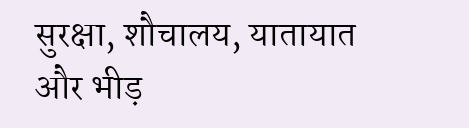सुरक्षा, शौचालय, यातायात और भीड़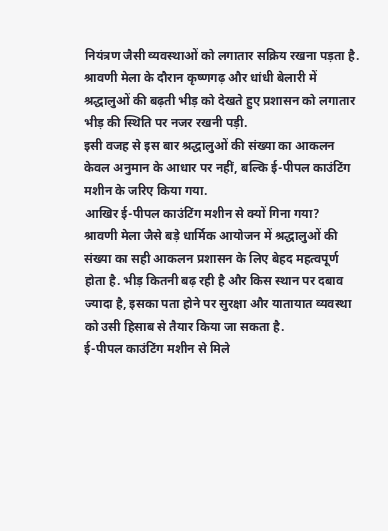नियंत्रण जैसी व्यवस्थाओं को लगातार सक्रिय रखना पड़ता है.
श्रावणी मेला के दौरान कृष्णगढ़ और धांधी बेलारी में श्रद्धालुओं की बढ़ती भीड़ को देखते हुए प्रशासन को लगातार भीड़ की स्थिति पर नजर रखनी पड़ी.
इसी वजह से इस बार श्रद्धालुओं की संख्या का आकलन केवल अनुमान के आधार पर नहीं, बल्कि ई-पीपल काउंटिंग मशीन के जरिए किया गया.
आखिर ई-पीपल काउंटिंग मशीन से क्यों गिना गया?
श्रावणी मेला जैसे बड़े धार्मिक आयोजन में श्रद्धालुओं की संख्या का सही आकलन प्रशासन के लिए बेहद महत्वपूर्ण होता है. भीड़ कितनी बढ़ रही है और किस स्थान पर दबाव ज्यादा है, इसका पता होने पर सुरक्षा और यातायात व्यवस्था को उसी हिसाब से तैयार किया जा सकता है.
ई-पीपल काउंटिंग मशीन से मिले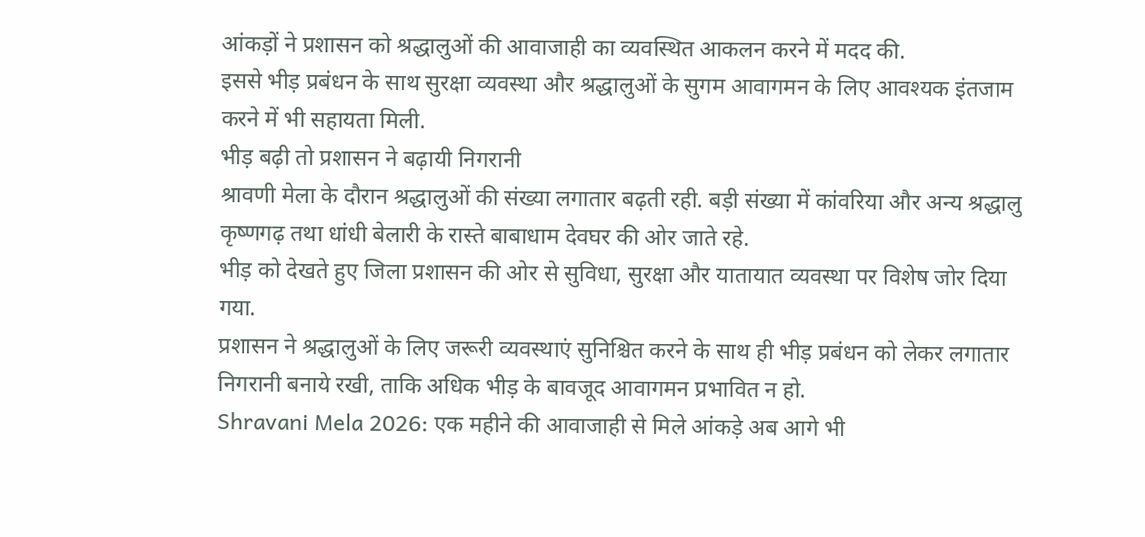आंकड़ों ने प्रशासन को श्रद्धालुओं की आवाजाही का व्यवस्थित आकलन करने में मदद की.
इससे भीड़ प्रबंधन के साथ सुरक्षा व्यवस्था और श्रद्धालुओं के सुगम आवागमन के लिए आवश्यक इंतजाम करने में भी सहायता मिली.
भीड़ बढ़ी तो प्रशासन ने बढ़ायी निगरानी
श्रावणी मेला के दौरान श्रद्धालुओं की संख्या लगातार बढ़ती रही. बड़ी संख्या में कांवरिया और अन्य श्रद्धालु कृष्णगढ़ तथा धांधी बेलारी के रास्ते बाबाधाम देवघर की ओर जाते रहे.
भीड़ को देखते हुए जिला प्रशासन की ओर से सुविधा, सुरक्षा और यातायात व्यवस्था पर विशेष जोर दिया गया.
प्रशासन ने श्रद्धालुओं के लिए जरूरी व्यवस्थाएं सुनिश्चित करने के साथ ही भीड़ प्रबंधन को लेकर लगातार निगरानी बनाये रखी, ताकि अधिक भीड़ के बावजूद आवागमन प्रभावित न हो.
Shravani Mela 2026: एक महीने की आवाजाही से मिले आंकड़े अब आगे भी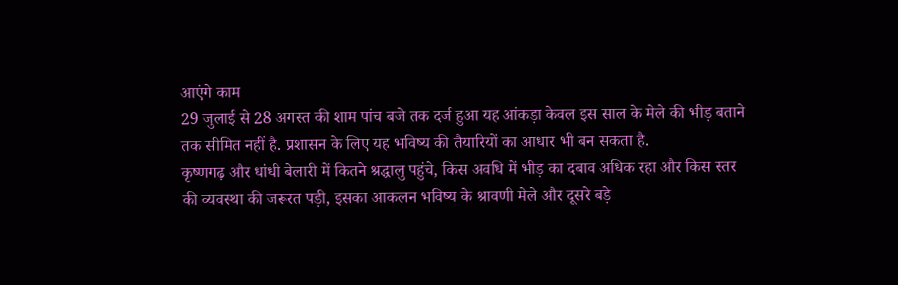आएंगे काम
29 जुलाई से 28 अगस्त की शाम पांच बजे तक दर्ज हुआ यह आंकड़ा केवल इस साल के मेले की भीड़ बताने तक सीमित नहीं है. प्रशासन के लिए यह भविष्य की तैयारियों का आधार भी बन सकता है.
कृष्णगढ़ और धांधी बेलारी में कितने श्रद्धालु पहुंचे, किस अवधि में भीड़ का दबाव अधिक रहा और किस स्तर की व्यवस्था की जरूरत पड़ी, इसका आकलन भविष्य के श्रावणी मेले और दूसरे बड़े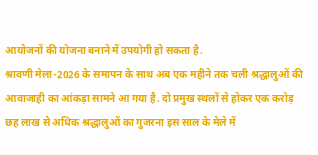आयोजनों की योजना बनाने में उपयोगी हो सकता है.
श्रावणी मेला-2026 के समापन के साथ अब एक महीने तक चली श्रद्धालुओं की आवाजाही का आंकड़ा सामने आ गया है. दो प्रमुख स्थलों से होकर एक करोड़ छह लाख से अधिक श्रद्धालुओं का गुजरना इस साल के मेले में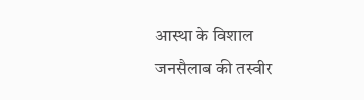आस्था के विशाल जनसैलाब की तस्वीर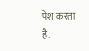पेश करता है.